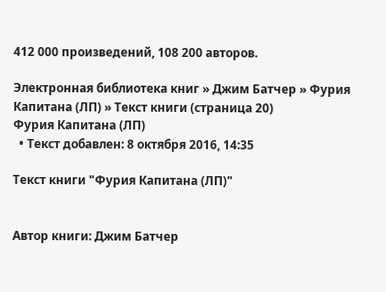412 000 произведений, 108 200 авторов.

Электронная библиотека книг » Джим Батчер » Фурия Капитана (ЛП) » Текст книги (страница 20)
Фурия Капитана (ЛП)
  • Текст добавлен: 8 октября 2016, 14:35

Текст книги "Фурия Капитана (ЛП)"


Автор книги: Джим Батчер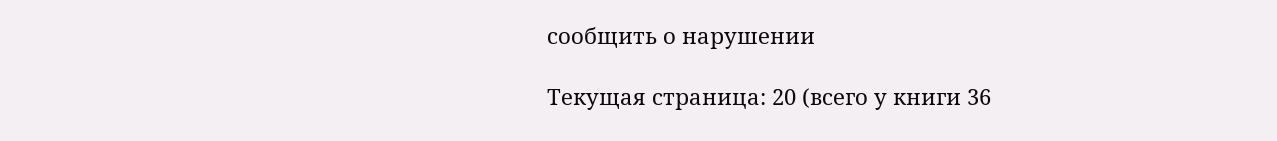сообщить о нарушении

Текущая страница: 20 (всего у книги 36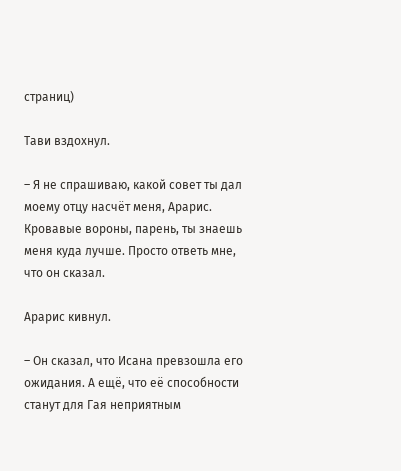страниц)

Тави вздохнул.

– Я не спрашиваю, какой совет ты дал моему отцу насчёт меня, Арарис. Кровавые вороны, парень, ты знаешь меня куда лучше. Просто ответь мне, что он сказал.

Арарис кивнул.

– Он сказал, что Исана превзошла его ожидания. А ещё, что её способности станут для Гая неприятным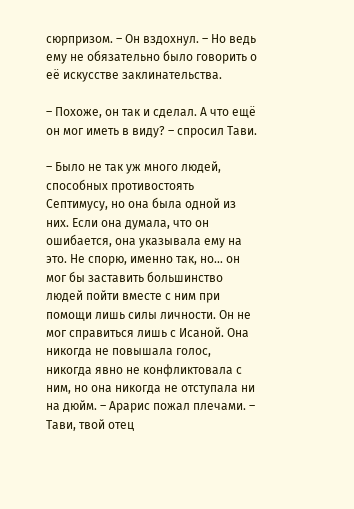сюрпризом. – Он вздохнул. – Но ведь ему не обязательно было говорить о её искусстве заклинательства.

– Похоже, он так и сделал. А что ещё он мог иметь в виду? – спросил Тави.

– Было не так уж много людей, способных противостоять Септимусу, но она была одной из них. Если она думала, что он ошибается, она указывала ему на это. Не спорю, именно так, но… он мог бы заставить большинство людей пойти вместе с ним при помощи лишь силы личности. Он не мог справиться лишь с Исаной. Она никогда не повышала голос, никогда явно не конфликтовала с ним, но она никогда не отступала ни на дюйм. – Арарис пожал плечами. – Тави, твой отец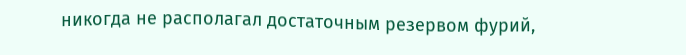никогда не располагал достаточным резервом фурий,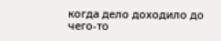когда дело доходило до чего-то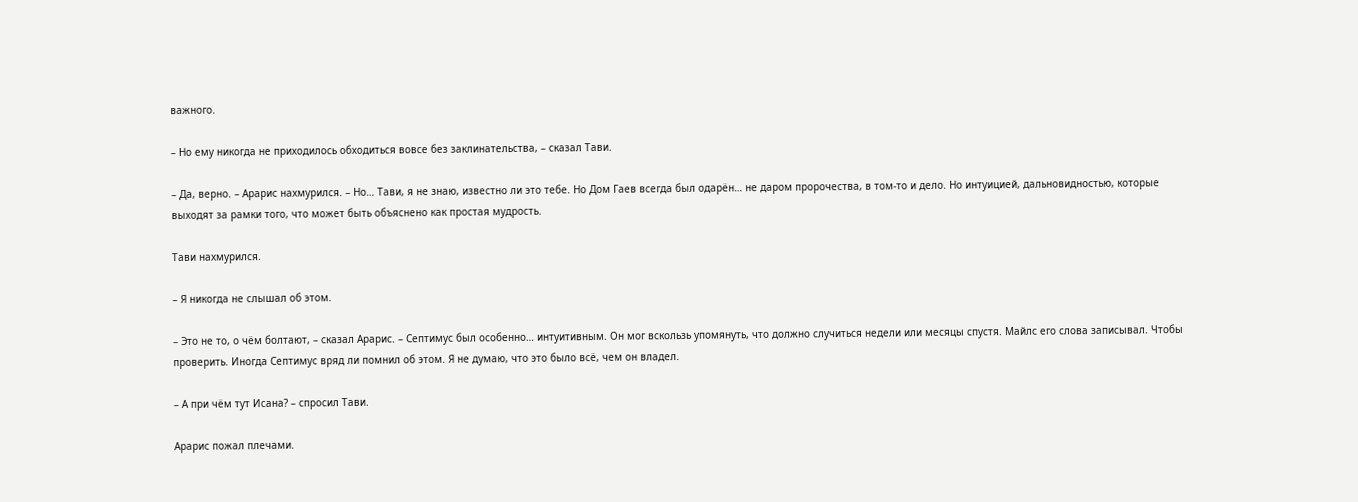важного.

– Но ему никогда не приходилось обходиться вовсе без заклинательства, – сказал Тави.

– Да, верно. – Арарис нахмурился. – Но… Тави, я не знаю, известно ли это тебе. Но Дом Гаев всегда был одарён… не даром пророчества, в том-то и дело. Но интуицией, дальновидностью, которые выходят за рамки того, что может быть объяснено как простая мудрость.

Тави нахмурился.

– Я никогда не слышал об этом.

– Это не то, о чём болтают, – сказал Арарис. – Септимус был особенно… интуитивным. Он мог вскользь упомянуть, что должно случиться недели или месяцы спустя. Майлс его слова записывал. Чтобы проверить. Иногда Септимус вряд ли помнил об этом. Я не думаю, что это было всё, чем он владел.

– А при чём тут Исана? – спросил Тави.

Арарис пожал плечами.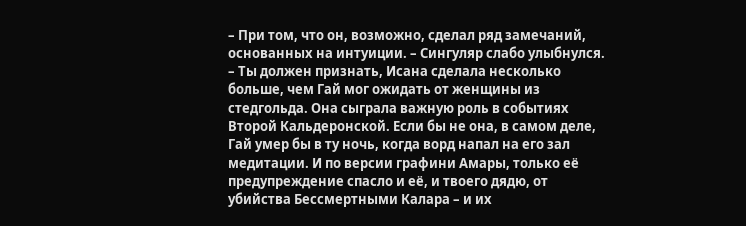– При том, что он, возможно, сделал ряд замечаний, основанных на интуиции. – Сингуляр слабо улыбнулся. – Ты должен признать, Исана сделала несколько больше, чем Гай мог ожидать от женщины из стедгольда. Она сыграла важную роль в событиях Второй Кальдеронской. Если бы не она, в самом деле, Гай умер бы в ту ночь, когда ворд напал на его зал медитации. И по версии графини Амары, только её предупреждение спасло и её, и твоего дядю, от убийства Бессмертными Калара – и их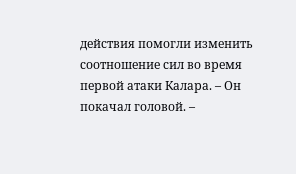действия помогли изменить соотношение сил во время первой атаки Калара. – Он покачал головой. –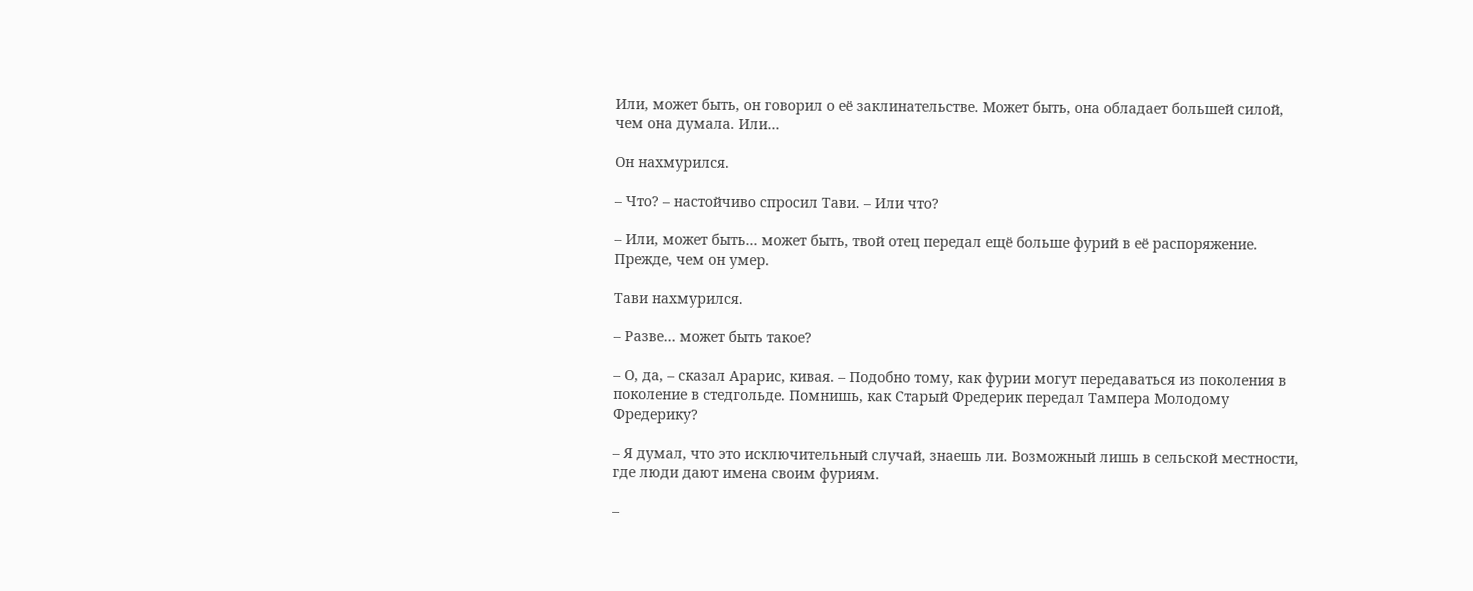Или, может быть, он говорил о её заклинательстве. Может быть, она обладает большей силой, чем она думала. Или…

Он нахмурился.

– Что? – настойчиво спросил Тави. – Или что?

– Или, может быть… может быть, твой отец передал ещё больше фурий в её распоряжение. Прежде, чем он умер.

Тави нахмурился.

– Разве… может быть такое?

– О, да, – сказал Арарис, кивая. – Подобно тому, как фурии могут передаваться из поколения в поколение в стедгольде. Помнишь, как Старый Фредерик передал Тампера Молодому Фредерику?

– Я думал, что это исключительный случай, знаешь ли. Возможный лишь в сельской местности, где люди дают имена своим фуриям.

–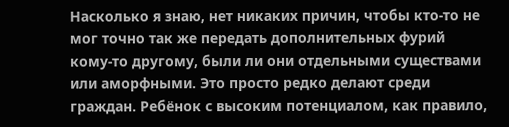Насколько я знаю, нет никаких причин, чтобы кто-то не мог точно так же передать дополнительных фурий кому-то другому, были ли они отдельными существами или аморфными. Это просто редко делают среди граждан. Ребёнок с высоким потенциалом, как правило,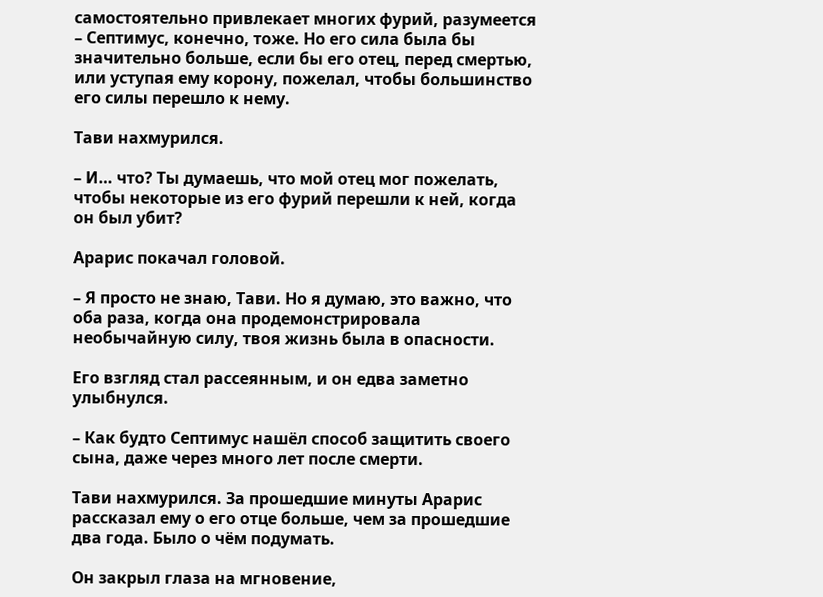самостоятельно привлекает многих фурий, разумеется – Септимус, конечно, тоже. Но его сила была бы значительно больше, если бы его отец, перед смертью, или уступая ему корону, пожелал, чтобы большинство его силы перешло к нему.

Тави нахмурился.

– И… что? Ты думаешь, что мой отец мог пожелать, чтобы некоторые из его фурий перешли к ней, когда он был убит?

Арарис покачал головой.

– Я просто не знаю, Тави. Но я думаю, это важно, что оба раза, когда она продемонстрировала необычайную силу, твоя жизнь была в опасности.

Его взгляд стал рассеянным, и он едва заметно улыбнулся.

– Как будто Септимус нашёл способ защитить своего сына, даже через много лет после смерти.

Тави нахмурился. За прошедшие минуты Арарис рассказал ему о его отце больше, чем за прошедшие два года. Было о чём подумать.

Он закрыл глаза на мгновение,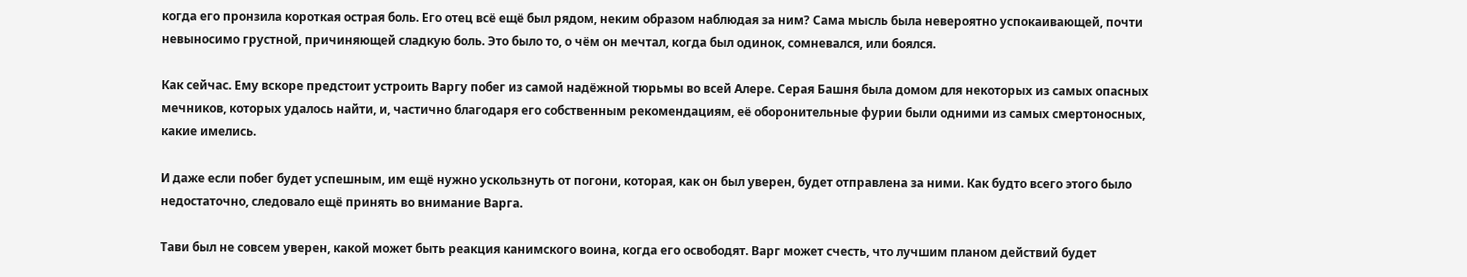когда его пронзила короткая острая боль. Его отец всё ещё был рядом, неким образом наблюдая за ним? Сама мысль была невероятно успокаивающей, почти невыносимо грустной, причиняющей сладкую боль. Это было то, о чём он мечтал, когда был одинок, сомневался, или боялся.

Как сейчас. Ему вскоре предстоит устроить Варгу побег из самой надёжной тюрьмы во всей Алере. Серая Башня была домом для некоторых из самых опасных мечников, которых удалось найти, и, частично благодаря его собственным рекомендациям, её оборонительные фурии были одними из самых смертоносных, какие имелись.

И даже если побег будет успешным, им ещё нужно ускользнуть от погони, которая, как он был уверен, будет отправлена за ними. Как будто всего этого было недостаточно, следовало ещё принять во внимание Варга.

Тави был не совсем уверен, какой может быть реакция канимского воина, когда его освободят. Варг может счесть, что лучшим планом действий будет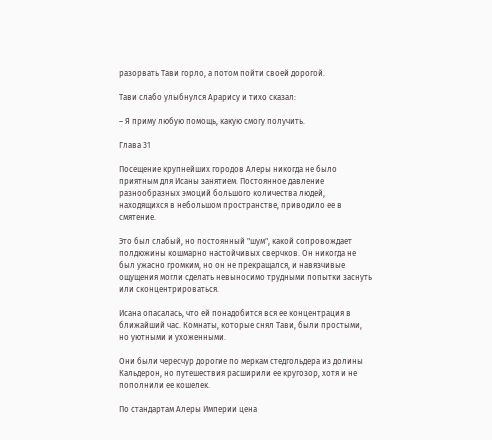разорвать Тави горло, а потом пойти своей дорогой.

Тави слабо улыбнулся Арарису и тихо сказал:

– Я приму любую помощь, какую смогу получить.

Глава 31

Посещение крупнейших городов Алеры никогда не было приятным для Исаны занятием. Постоянное давление разнообразных эмоций большого количества людей, находящихся в небольшом пространстве, приводило ее в смятение.

Это был слабый, но постоянный "шум", какой сопровождает полдюжины кошмарно настойчивых сверчков. Он никогда не был ужасно громким, но он не прекращался, и навязчивые ощущения могли сделать невыносимо трудными попытки заснуть или сконцентрироваться.

Исана опасалась, что ей понадобится вся ее концентрация в ближайший час. Комнаты, которые снял Тави, были простыми, но уютными и ухоженными.

Они были чересчур дорогие по меркам стедгольдера из долины Кальдерон, но путешествия расширили ее кругозор, хотя и не пополнили ее кошелек.

По стандартам Алеры Империи цена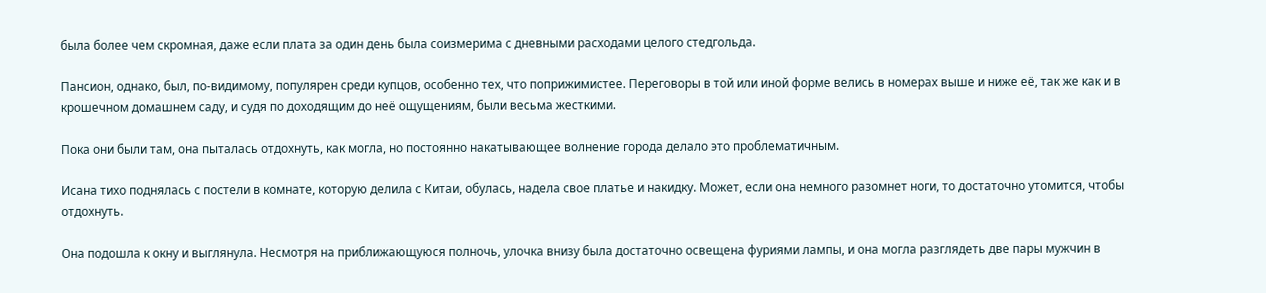была более чем скромная, даже если плата за один день была соизмерима с дневными расходами целого стедгольда.

Пансион, однако, был, по-видимому, популярен среди купцов, особенно тех, что поприжимистее. Переговоры в той или иной форме велись в номерах выше и ниже её, так же как и в крошечном домашнем саду, и судя по доходящим до неё ощущениям, были весьма жесткими.

Пока они были там, она пыталась отдохнуть, как могла, но постоянно накатывающее волнение города делало это проблематичным.

Исана тихо поднялась с постели в комнате, которую делила с Китаи, обулась, надела свое платье и накидку. Может, если она немного разомнет ноги, то достаточно утомится, чтобы отдохнуть.

Она подошла к окну и выглянула. Несмотря на приближающуюся полночь, улочка внизу была достаточно освещена фуриями лампы, и она могла разглядеть две пары мужчин в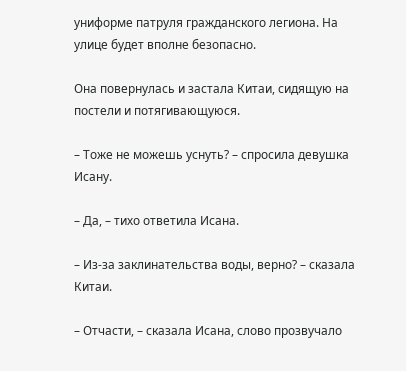униформе патруля гражданского легиона. На улице будет вполне безопасно.

Она повернулась и застала Китаи, сидящую на постели и потягивающуюся.

– Тоже не можешь уснуть? – спросила девушка Исану.

– Да, – тихо ответила Исана.

– Из-за заклинательства воды, верно? – сказала Китаи.

– Отчасти, – сказала Исана, слово прозвучало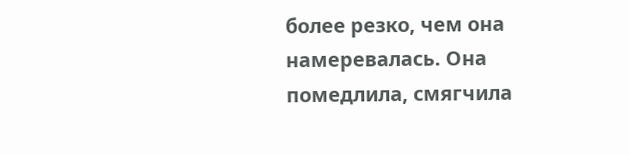более резко, чем она намеревалась. Она помедлила, смягчила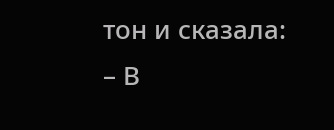тон и сказала: – В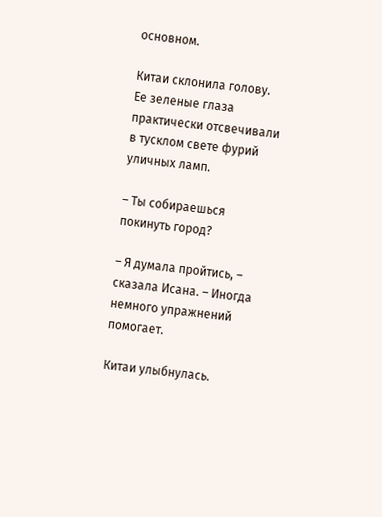основном.

Китаи склонила голову. Ее зеленые глаза практически отсвечивали в тусклом свете фурий уличных ламп.

– Ты собираешься покинуть город?

– Я думала пройтись, – сказала Исана. – Иногда немного упражнений помогает.

Китаи улыбнулась.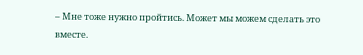– Мне тоже нужно пройтись. Может мы можем сделать это вместе.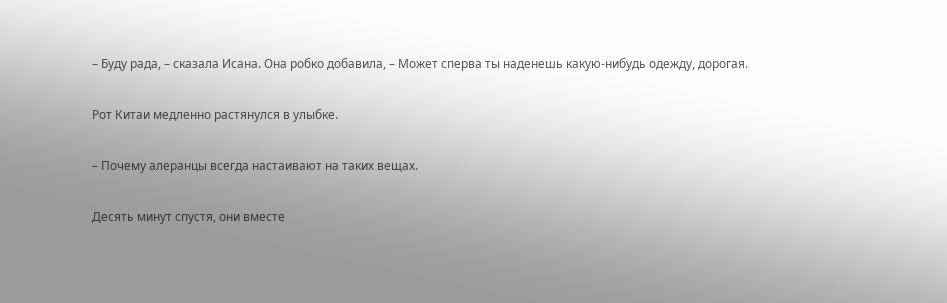– Буду рада, – сказала Исана. Она робко добавила, – Может сперва ты наденешь какую-нибудь одежду, дорогая.

Рот Китаи медленно растянулся в улыбке.

– Почему алеранцы всегда настаивают на таких вещах.

Десять минут спустя, они вместе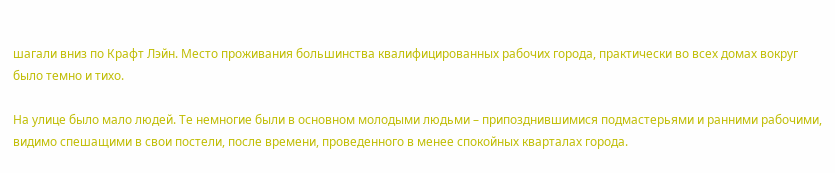шагали вниз по Крафт Лэйн. Место проживания большинства квалифицированных рабочих города, практически во всех домах вокруг было темно и тихо.

На улице было мало людей. Те немногие были в основном молодыми людьми – припозднившимися подмастерьями и ранними рабочими, видимо спешащими в свои постели, после времени, проведенного в менее спокойных кварталах города.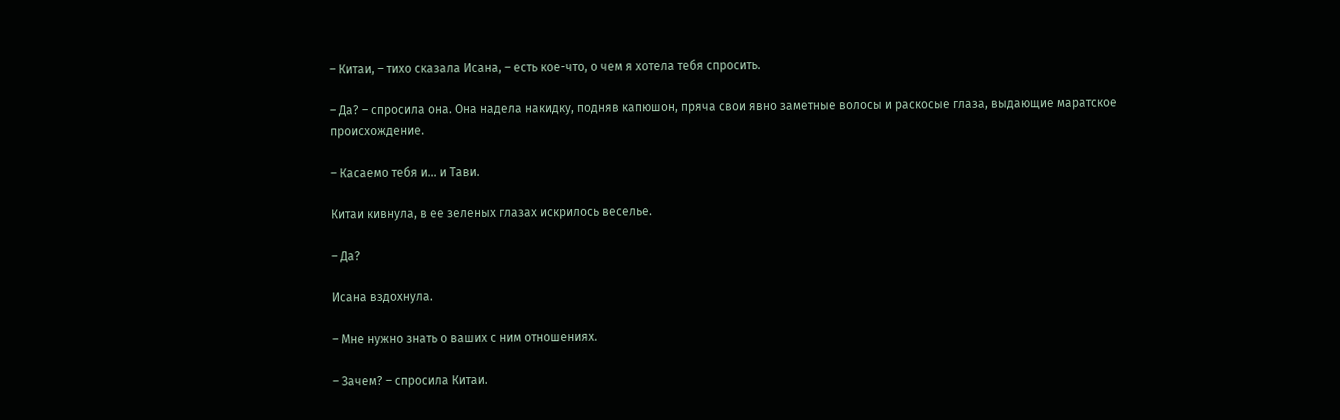– Китаи, – тихо сказала Исана, – есть кое-что, о чем я хотела тебя спросить.

– Да? – спросила она. Она надела накидку, подняв капюшон, пряча свои явно заметные волосы и раскосые глаза, выдающие маратское происхождение.

– Касаемо тебя и… и Тави.

Китаи кивнула, в ее зеленых глазах искрилось веселье.

– Да?

Исана вздохнула.

– Мне нужно знать о ваших с ним отношениях.

– Зачем? – спросила Китаи.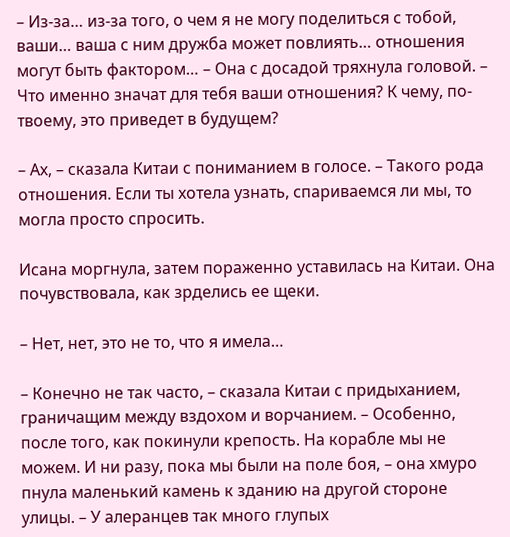– Из-за… из-за того, о чем я не могу поделиться с тобой, ваши… ваша с ним дружба может повлиять… отношения могут быть фактором… – Она с досадой тряхнула головой. – Что именно значат для тебя ваши отношения? К чему, по-твоему, это приведет в будущем?

– Ах, – сказала Китаи с пониманием в голосе. – Такого рода отношения. Если ты хотела узнать, спариваемся ли мы, то могла просто спросить.

Исана моргнула, затем пораженно уставилась на Китаи. Она почувствовала, как зрделись ее щеки.

– Нет, нет, это не то, что я имела…

– Конечно не так часто, – сказала Китаи с придыханием, граничащим между вздохом и ворчанием. – Особенно, после того, как покинули крепость. На корабле мы не можем. И ни разу, пока мы были на поле боя, – она хмуро пнула маленький камень к зданию на другой стороне улицы. – У алеранцев так много глупых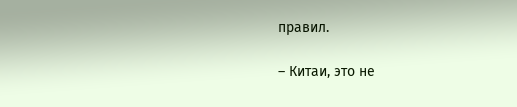правил.

– Китаи, это не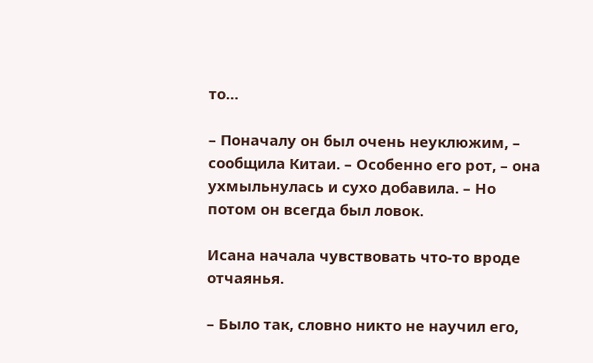то…

– Поначалу он был очень неуклюжим, – сообщила Китаи. – Особенно его рот, – она ухмыльнулась и сухо добавила. – Но потом он всегда был ловок.

Исана начала чувствовать что-то вроде отчаянья.

– Было так, словно никто не научил его,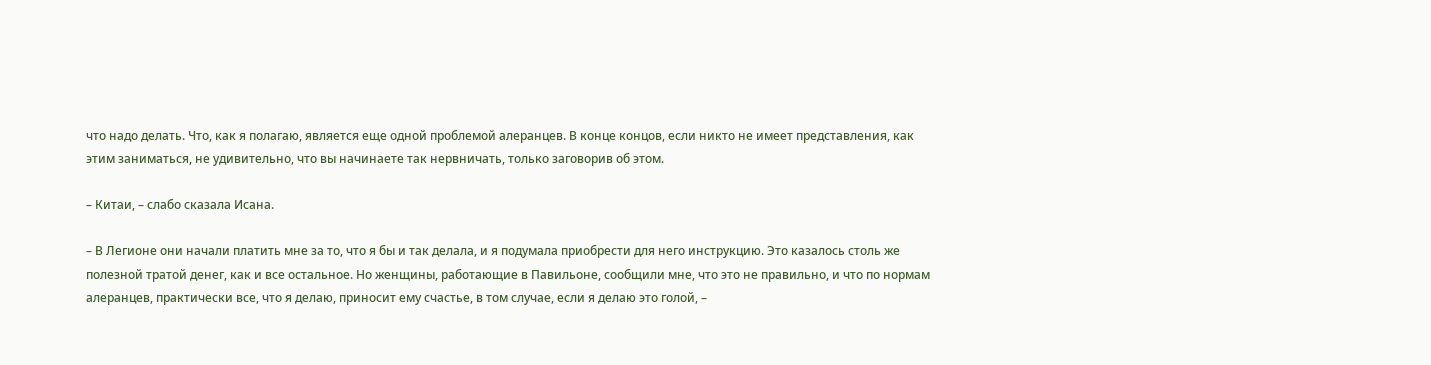что надо делать. Что, как я полагаю, является еще одной проблемой алеранцев. В конце концов, если никто не имеет представления, как этим заниматься, не удивительно, что вы начинаете так нервничать, только заговорив об этом.

– Китаи, – слабо сказала Исана.

– В Легионе они начали платить мне за то, что я бы и так делала, и я подумала приобрести для него инструкцию. Это казалось столь же полезной тратой денег, как и все остальное. Но женщины, работающие в Павильоне, сообщили мне, что это не правильно, и что по нормам алеранцев, практически все, что я делаю, приносит ему счастье, в том случае, если я делаю это голой, –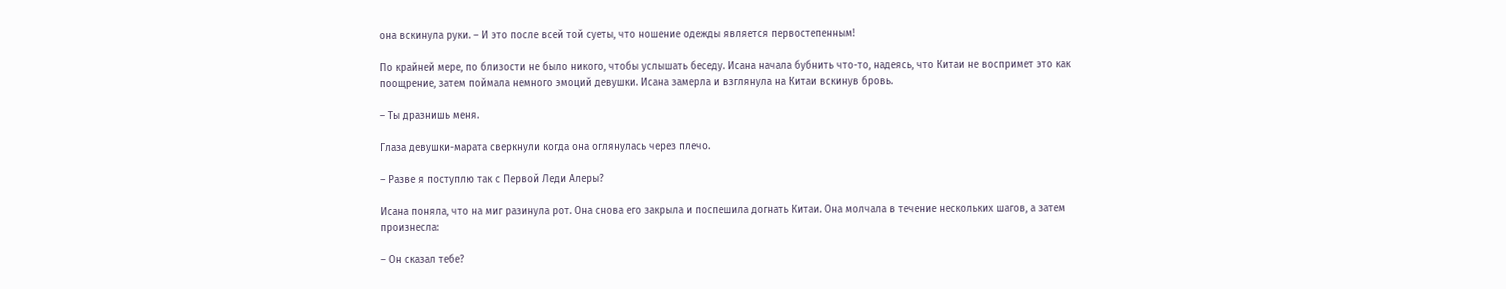она вскинула руки. – И это после всей той суеты, что ношение одежды является первостепенным!

По крайней мере, по близости не было никого, чтобы услышать беседу. Исана начала бубнить что-то, надеясь, что Китаи не воспримет это как поощрение, затем поймала немного эмоций девушки. Исана замерла и взглянула на Китаи вскинув бровь.

– Ты дразнишь меня.

Глаза девушки-марата сверкнули когда она оглянулась через плечо.

– Разве я поступлю так с Первой Леди Алеры?

Исана поняла, что на миг разинула рот. Она снова его закрыла и поспешила догнать Китаи. Она молчала в течение нескольких шагов, а затем произнесла:

– Он сказал тебе?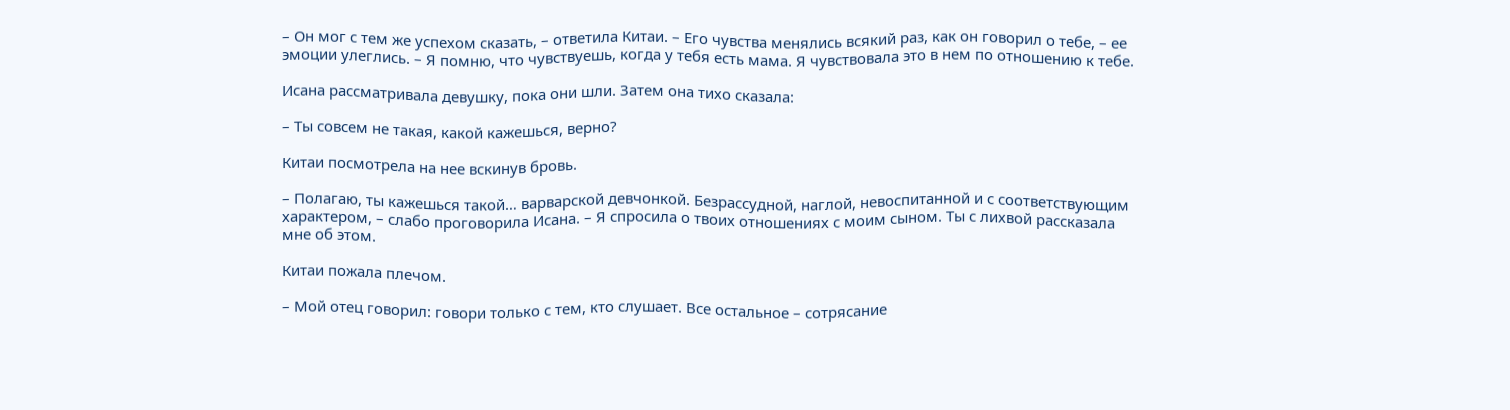– Он мог с тем же успехом сказать, – ответила Китаи. – Его чувства менялись всякий раз, как он говорил о тебе, – ее эмоции улеглись. – Я помню, что чувствуешь, когда у тебя есть мама. Я чувствовала это в нем по отношению к тебе.

Исана рассматривала девушку, пока они шли. Затем она тихо сказала:

– Ты совсем не такая, какой кажешься, верно?

Китаи посмотрела на нее вскинув бровь.

– Полагаю, ты кажешься такой… варварской девчонкой. Безрассудной, наглой, невоспитанной и с соответствующим характером, – слабо проговорила Исана. – Я спросила о твоих отношениях с моим сыном. Ты с лихвой рассказала мне об этом.

Китаи пожала плечом.

– Мой отец говорил: говори только с тем, кто слушает. Все остальное – сотрясание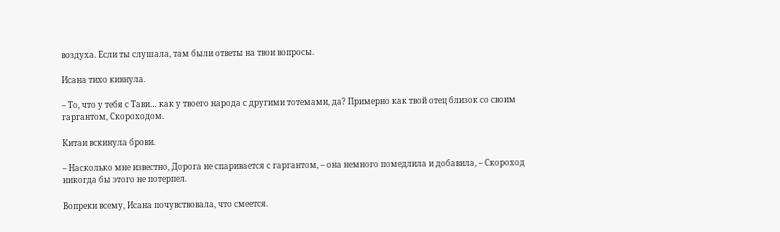воздуха. Если ты слушала, там были ответы на твои вопросы.

Исана тихо кивнула.

– То, что у тебя с Тави… как у твоего народа с другими тотемами, да? Примерно как твой отец близок со своим гаргантом, Скороходом.

Китаи вскинула брови.

– Насколько мне известно, Дорога не спаривается с гаргантом, – она немного помедлила и добавила, – Скороход никогда бы этого не потерпел.

Вопреки всему, Исана почувствовала, что смеется.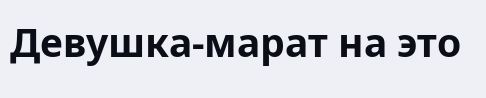Девушка-марат на это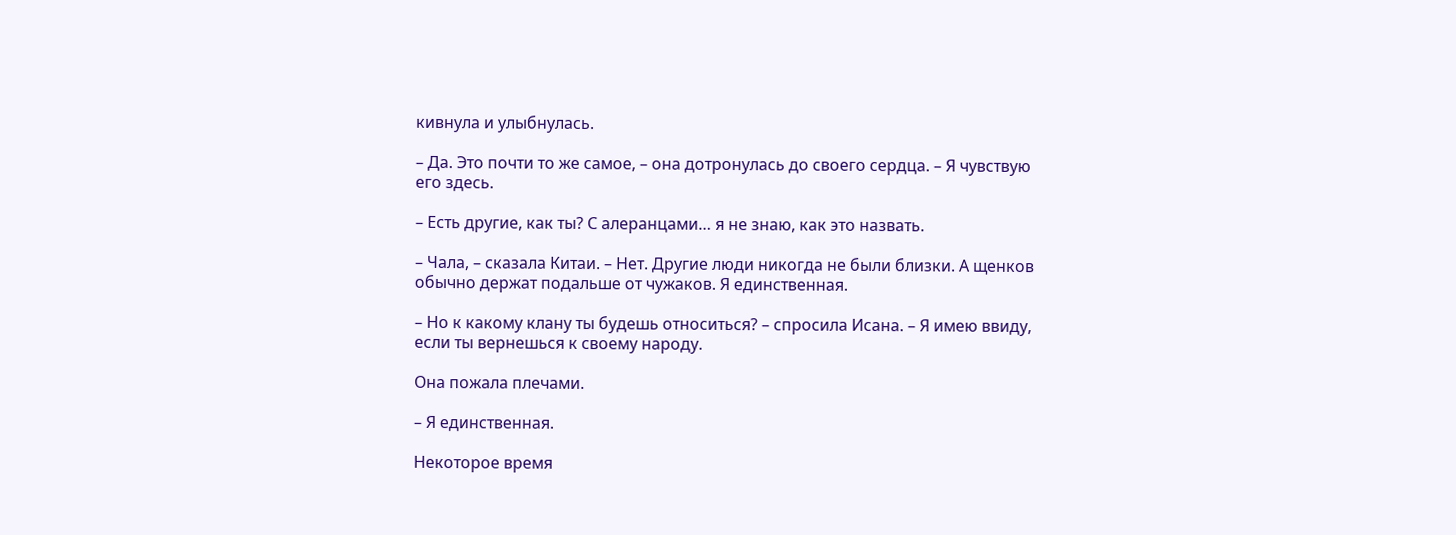кивнула и улыбнулась.

– Да. Это почти то же самое, – она дотронулась до своего сердца. – Я чувствую его здесь.

– Есть другие, как ты? С алеранцами… я не знаю, как это назвать.

– Чала, – сказала Китаи. – Нет. Другие люди никогда не были близки. А щенков обычно держат подальше от чужаков. Я единственная.

– Но к какому клану ты будешь относиться? – спросила Исана. – Я имею ввиду, если ты вернешься к своему народу.

Она пожала плечами.

– Я единственная.

Некоторое время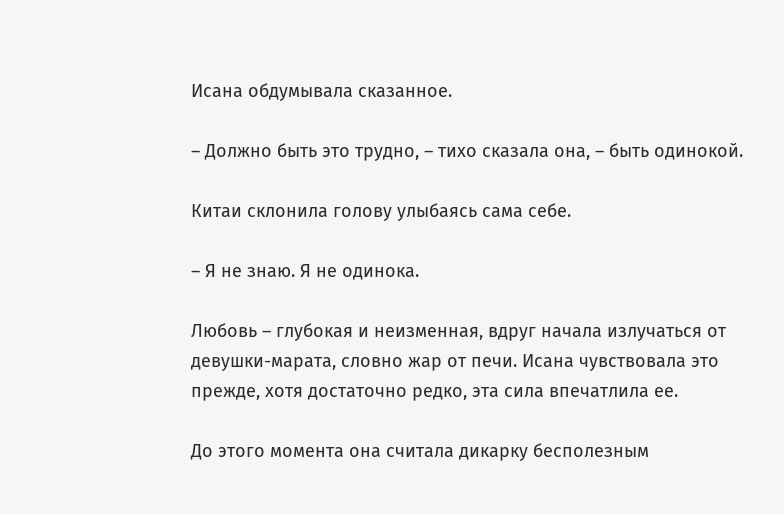Исана обдумывала сказанное.

– Должно быть это трудно, – тихо сказала она, – быть одинокой.

Китаи склонила голову улыбаясь сама себе.

– Я не знаю. Я не одинока.

Любовь – глубокая и неизменная, вдруг начала излучаться от девушки-марата, словно жар от печи. Исана чувствовала это прежде, хотя достаточно редко, эта сила впечатлила ее.

До этого момента она считала дикарку бесполезным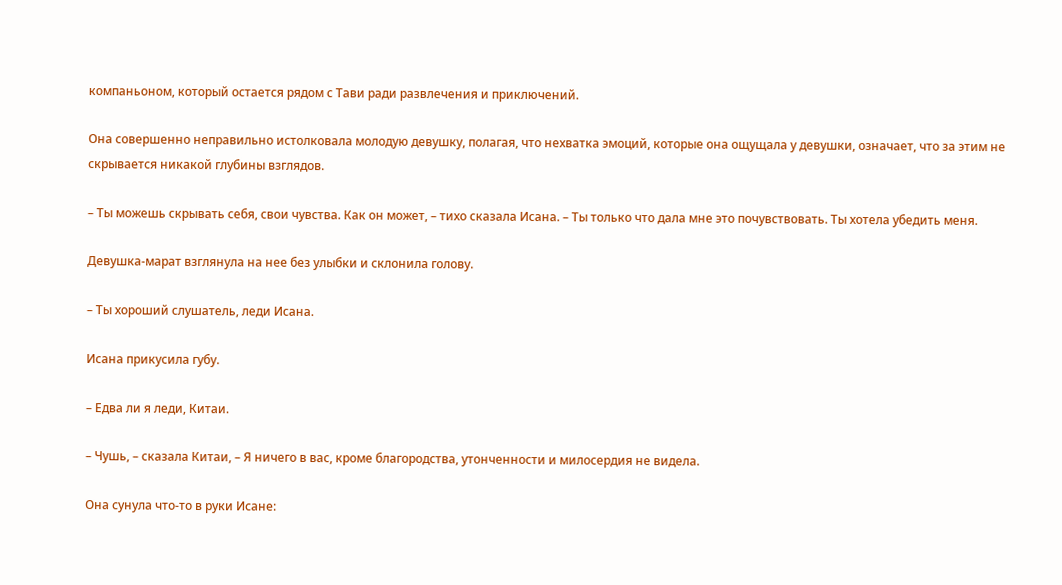компаньоном, который остается рядом с Тави ради развлечения и приключений.

Она совершенно неправильно истолковала молодую девушку, полагая, что нехватка эмоций, которые она ощущала у девушки, означает, что за этим не скрывается никакой глубины взглядов.

– Ты можешь скрывать себя, свои чувства. Как он может, – тихо сказала Исана. – Ты только что дала мне это почувствовать. Ты хотела убедить меня.

Девушка-марат взглянула на нее без улыбки и склонила голову.

– Ты хороший слушатель, леди Исана.

Исана прикусила губу.

– Едва ли я леди, Китаи.

– Чушь, – сказала Китаи, – Я ничего в вас, кроме благородства, утонченности и милосердия не видела.

Она сунула что-то в руки Исане: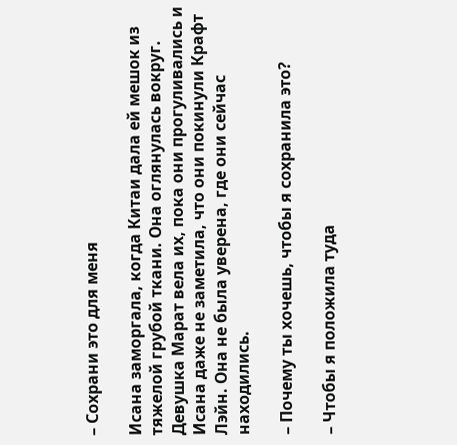– Сохрани это для меня

Исана заморгала, когда Китаи дала ей мешок из тяжелой грубой ткани. Она оглянулась вокруг. Девушка Марат вела их, пока они прогуливались и Исана даже не заметила, что они покинули Крафт Лэйн. Она не была уверена, где они сейчас находились.

– Почему ты хочешь, чтобы я сохранила это?

– Чтобы я положила туда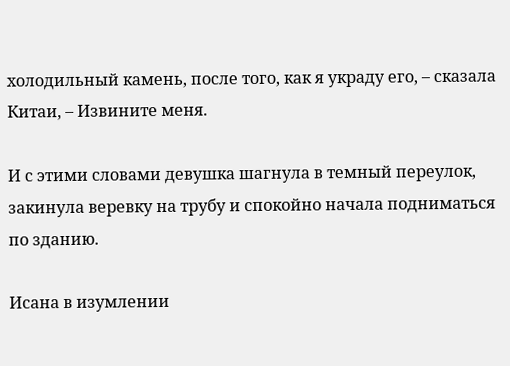холодильный камень, после того, как я украду его, – сказала Китаи, – Извините меня.

И с этими словами девушка шагнула в темный переулок, закинула веревку на трубу и спокойно начала подниматься по зданию.

Исана в изумлении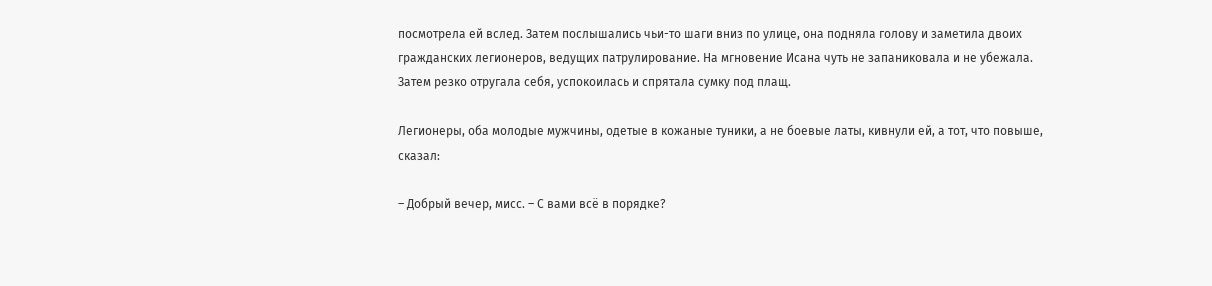посмотрела ей вслед. Затем послышались чьи-то шаги вниз по улице, она подняла голову и заметила двоих гражданских легионеров, ведущих патрулирование. На мгновение Исана чуть не запаниковала и не убежала. Затем резко отругала себя, успокоилась и спрятала сумку под плащ.

Легионеры, оба молодые мужчины, одетые в кожаные туники, а не боевые латы, кивнули ей, а тот, что повыше, сказал:

– Добрый вечер, мисс. – С вами всё в порядке?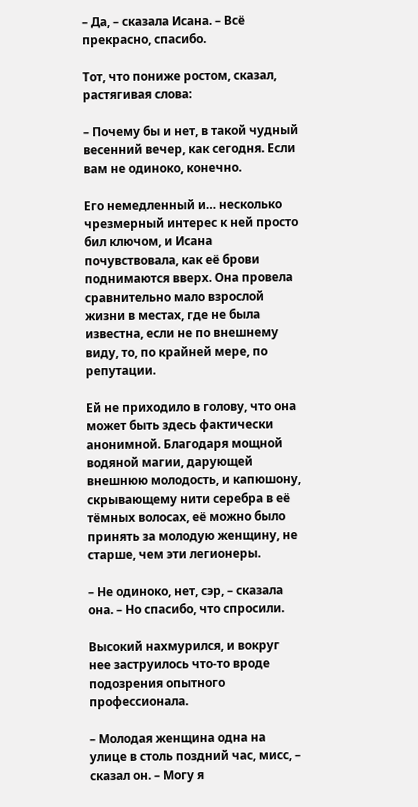– Да, – сказала Исана. – Всё прекрасно, спасибо.

Тот, что пониже ростом, сказал, растягивая слова:

– Почему бы и нет, в такой чудный весенний вечер, как сегодня. Если вам не одиноко, конечно.

Его немедленный и… несколько чрезмерный интерес к ней просто бил ключом, и Исана почувствовала, как её брови поднимаются вверх. Она провела сравнительно мало взрослой жизни в местах, где не была известна, если не по внешнему виду, то, по крайней мере, по репутации.

Ей не приходило в голову, что она может быть здесь фактически анонимной. Благодаря мощной водяной магии, дарующей внешнюю молодость, и капюшону, скрывающему нити серебра в её тёмных волосах, её можно было принять за молодую женщину, не старше, чем эти легионеры.

– Не одиноко, нет, сэр, – сказала она. – Но спасибо, что спросили.

Высокий нахмурился, и вокруг нее заструилось что-то вроде подозрения опытного профессионала.

– Молодая женщина одна на улице в столь поздний час, мисс, – сказал он. – Могу я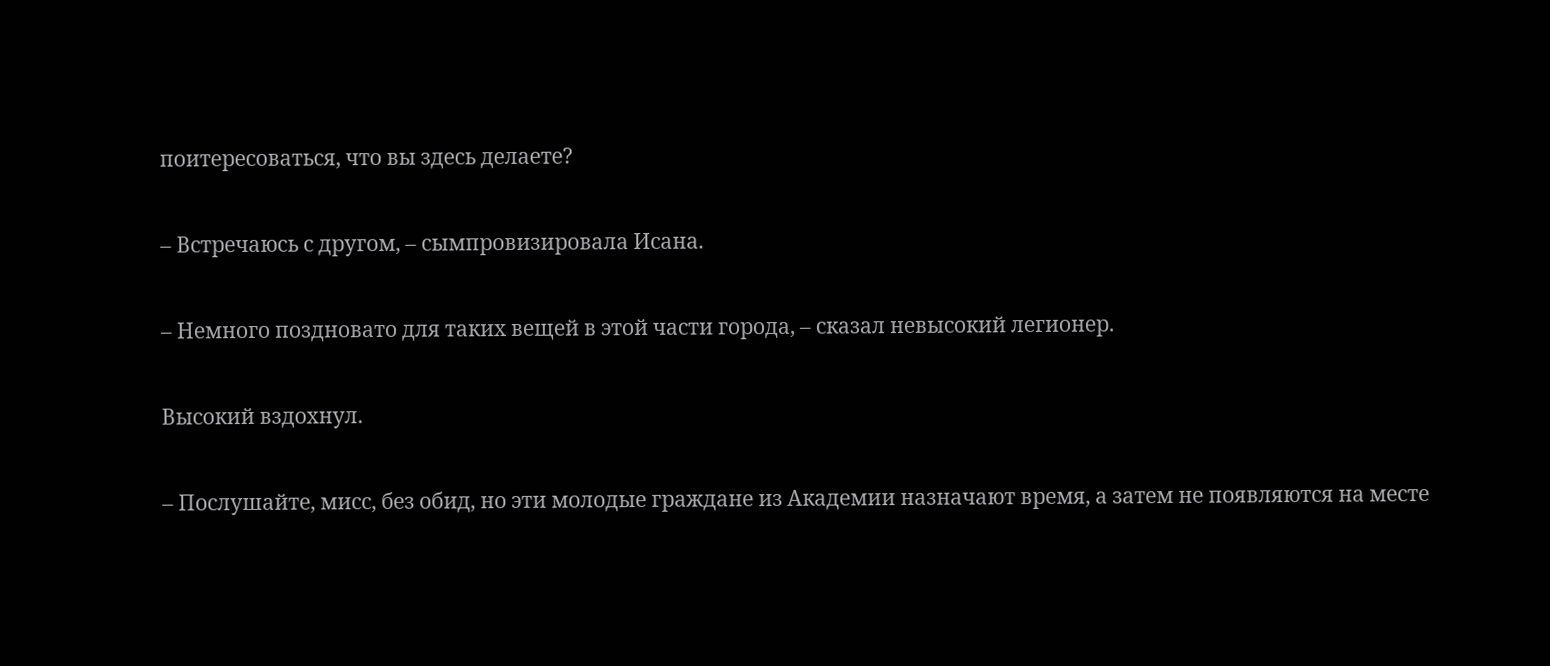поитересоваться, что вы здесь делаете?

– Встречаюсь с другом, – сымпровизировала Исана.

– Немного поздновато для таких вещей в этой части города, – сказал невысокий легионер.

Высокий вздохнул.

– Послушайте, мисс, без обид, но эти молодые граждане из Академии назначают время, а затем не появляются на месте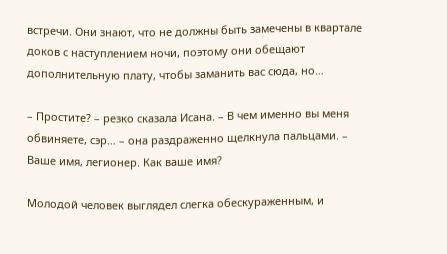встречи. Они знают, что не должны быть замечены в квартале доков с наступлением ночи, поэтому они обещают дополнительную плату, чтобы заманить вас сюда, но…

– Простите? – резко сказала Исана. – В чем именно вы меня обвиняете, сэр… – она раздраженно щелкнула пальцами. – Ваше имя, легионер. Как ваше имя?

Молодой человек выглядел слегка обескураженным, и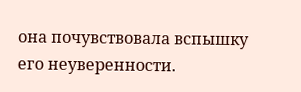она почувствовала вспышку его неуверенности.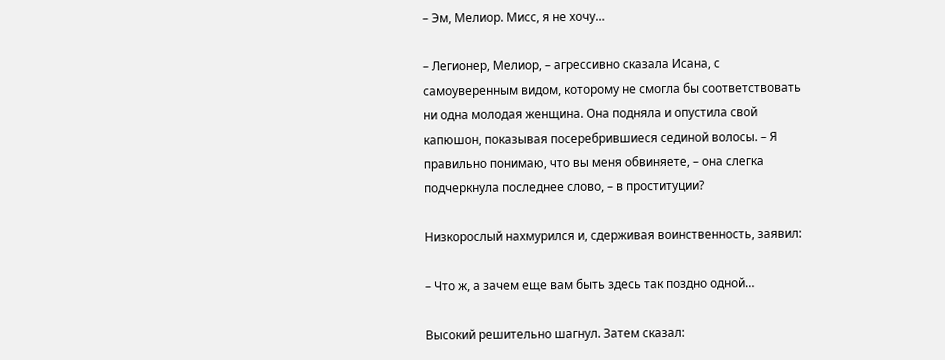– Эм, Мелиор. Мисс, я не хочу…

– Легионер, Мелиор, – агрессивно сказала Исана, с самоуверенным видом, которому не смогла бы соответствовать ни одна молодая женщина. Она подняла и опустила свой капюшон, показывая посеребрившиеся сединой волосы. – Я правильно понимаю, что вы меня обвиняете, – она слегка подчеркнула последнее слово, – в проституции?

Низкорослый нахмурился и, сдерживая воинственность, заявил:

– Что ж, а зачем еще вам быть здесь так поздно одной…

Высокий решительно шагнул. Затем сказал: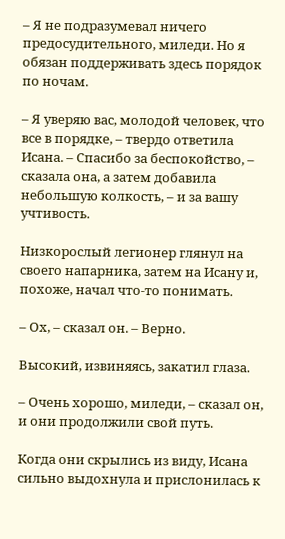– Я не подразумевал ничего предосудительного, миледи. Но я обязан поддерживать здесь порядок по ночам.

– Я уверяю вас, молодой человек, что все в порядке, – твердо ответила Исана. – Спасибо за беспокойство, – сказала она, а затем добавила небольшую колкость, – и за вашу учтивость.

Низкорослый легионер глянул на своего напарника, затем на Исану и, похоже, начал что-то понимать.

– Ох, – сказал он. – Верно.

Высокий, извиняясь, закатил глаза.

– Очень хорошо, миледи, – сказал он, и они продолжили свой путь.

Когда они скрылись из виду, Исана сильно выдохнула и прислонилась к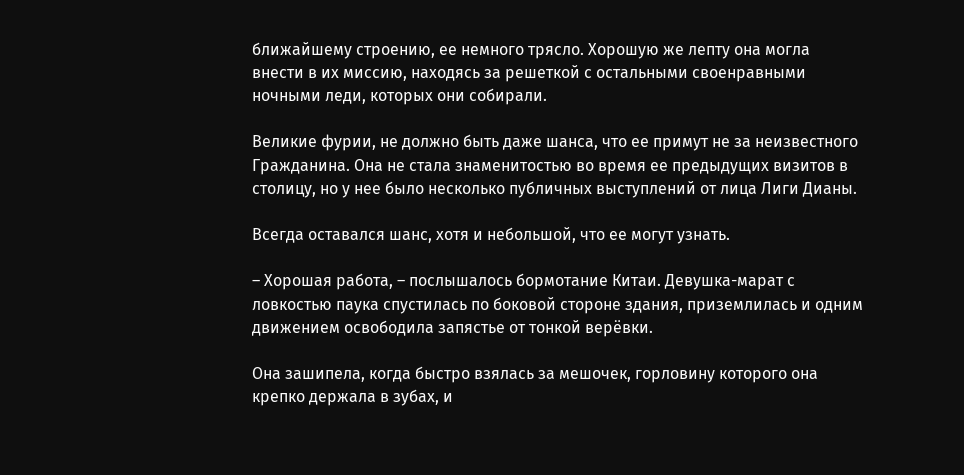ближайшему строению, ее немного трясло. Хорошую же лепту она могла внести в их миссию, находясь за решеткой с остальными своенравными ночными леди, которых они собирали.

Великие фурии, не должно быть даже шанса, что ее примут не за неизвестного Гражданина. Она не стала знаменитостью во время ее предыдущих визитов в столицу, но у нее было несколько публичных выступлений от лица Лиги Дианы.

Всегда оставался шанс, хотя и небольшой, что ее могут узнать.

– Хорошая работа, – послышалось бормотание Китаи. Девушка-марат с ловкостью паука спустилась по боковой стороне здания, приземлилась и одним движением освободила запястье от тонкой верёвки.

Она зашипела, когда быстро взялась за мешочек, горловину которого она крепко держала в зубах, и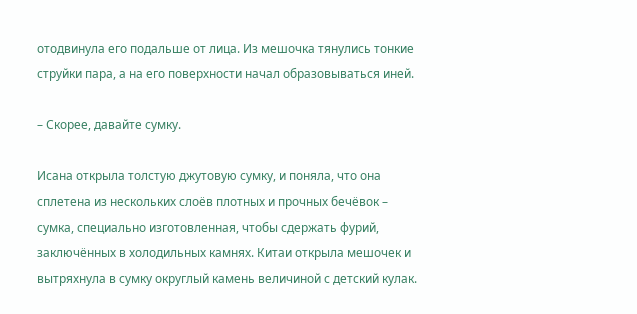отодвинула его подальше от лица. Из мешочка тянулись тонкие струйки пара, а на его поверхности начал образовываться иней.

– Скорее, давайте сумку.

Исана открыла толстую джутовую сумку, и поняла, что она сплетена из нескольких слоёв плотных и прочных бечёвок – сумка, специально изготовленная, чтобы сдержать фурий, заключённых в холодильных камнях. Китаи открыла мешочек и вытряхнула в сумку округлый камень величиной с детский кулак.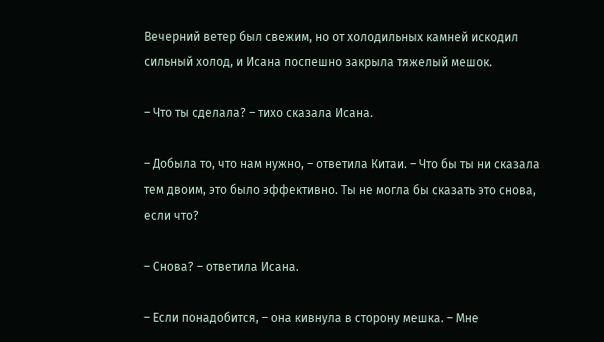Вечерний ветер был свежим, но от холодильных камней искодил сильный холод, и Исана поспешно закрыла тяжелый мешок.

– Что ты сделала? – тихо сказала Исана.

– Добыла то, что нам нужно, – ответила Китаи. – Что бы ты ни сказала тем двоим, это было эффективно. Ты не могла бы сказать это снова, если что?

– Снова? – ответила Исана.

– Если понадобится, – она кивнула в сторону мешка. – Мне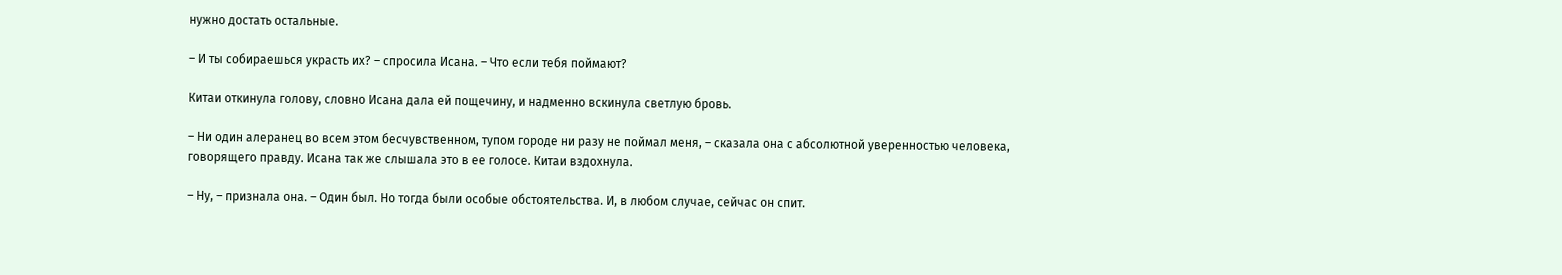нужно достать остальные.

– И ты собираешься украсть их? – спросила Исана. – Что если тебя поймают?

Китаи откинула голову, словно Исана дала ей пощечину, и надменно вскинула светлую бровь.

– Ни один алеранец во всем этом бесчувственном, тупом городе ни разу не поймал меня, – сказала она с абсолютной уверенностью человека, говорящего правду. Исана так же слышала это в ее голосе. Китаи вздохнула.

– Ну, – признала она. – Один был. Но тогда были особые обстоятельства. И, в любом случае, сейчас он спит.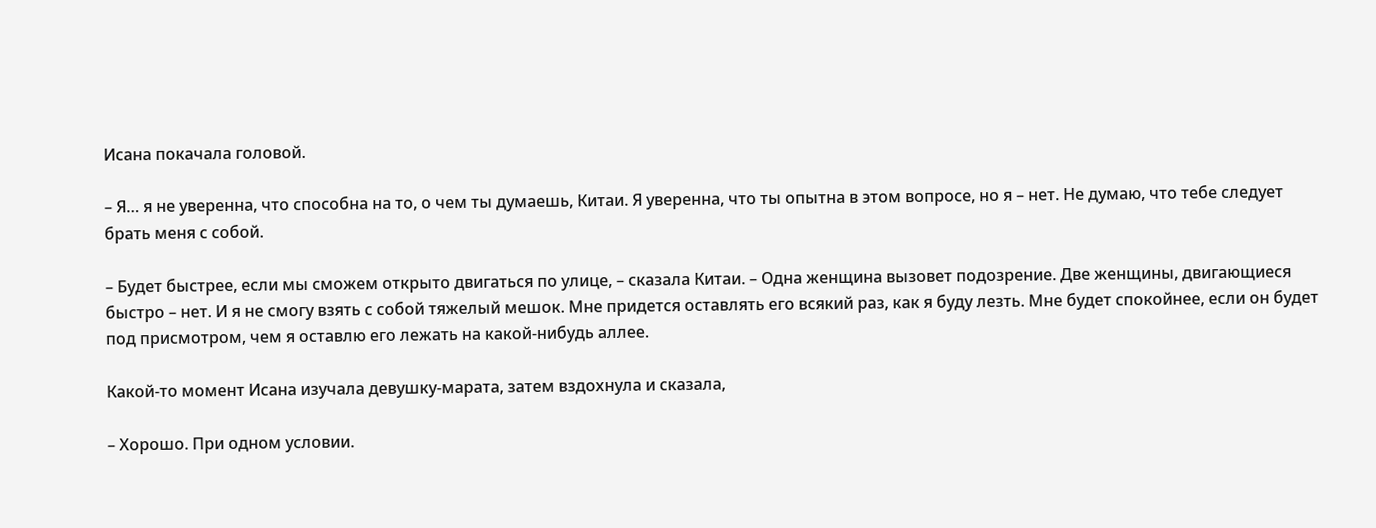Исана покачала головой.

– Я… я не уверенна, что способна на то, о чем ты думаешь, Китаи. Я уверенна, что ты опытна в этом вопросе, но я – нет. Не думаю, что тебе следует брать меня с собой.

– Будет быстрее, если мы сможем открыто двигаться по улице, – сказала Китаи. – Одна женщина вызовет подозрение. Две женщины, двигающиеся быстро – нет. И я не смогу взять с собой тяжелый мешок. Мне придется оставлять его всякий раз, как я буду лезть. Мне будет спокойнее, если он будет под присмотром, чем я оставлю его лежать на какой-нибудь аллее.

Какой-то момент Исана изучала девушку-марата, затем вздохнула и сказала,

– Хорошо. При одном условии.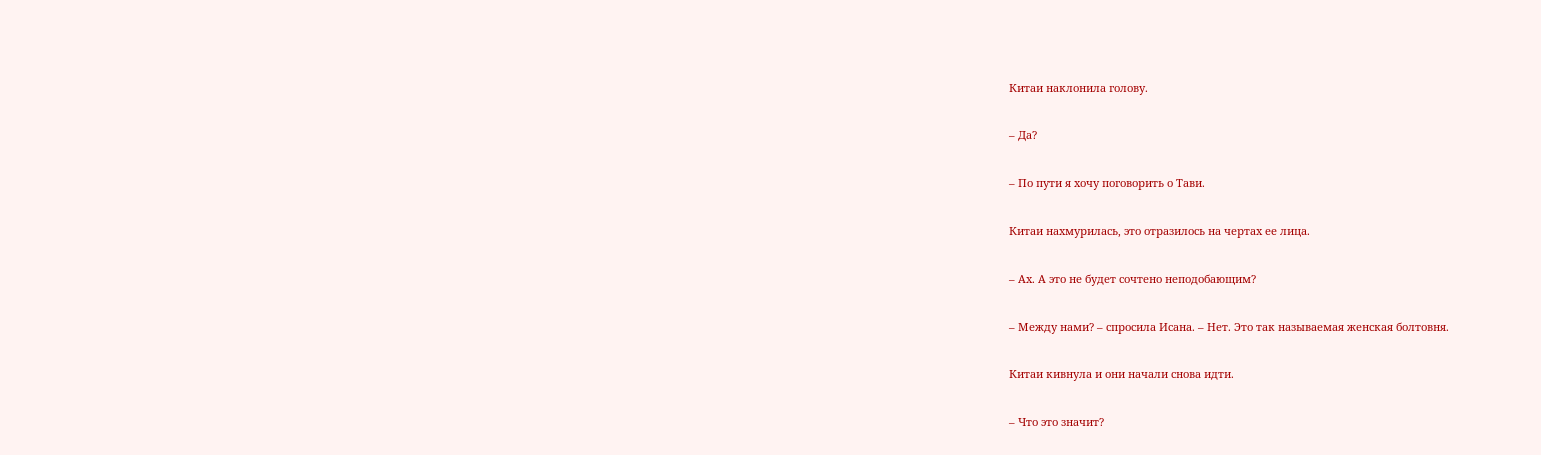Китаи наклонила голову.

– Да?

– По пути я хочу поговорить о Тави.

Китаи нахмурилась, это отразилось на чертах ее лица.

– Ах. А это не будет сочтено неподобающим?

– Между нами? – спросила Исана. – Нет. Это так называемая женская болтовня.

Китаи кивнула и они начали снова идти.

– Что это значит?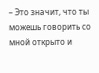– Это значит, что ты можешь говорить со мной открыто и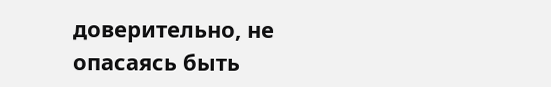доверительно, не опасаясь быть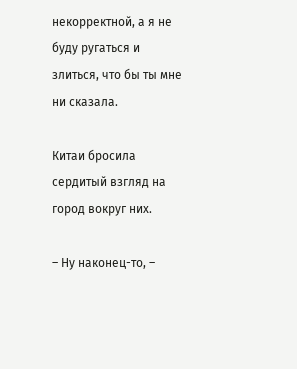некорректной, а я не буду ругаться и злиться, что бы ты мне ни сказала.

Китаи бросила сердитый взгляд на город вокруг них.

– Ну наконец-то, –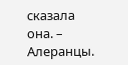сказала она. – Алеранцы.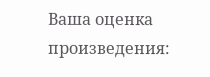Ваша оценка произведения: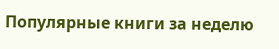Популярные книги за неделю